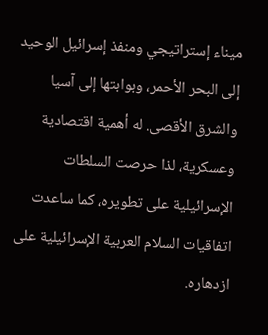ميناء إستراتيجي ومنفذ إسرائيل الوحيد إلى البحر الأحمر، وبوابتها إلى آسيا والشرق الأقصى. له أهمية اقتصادية وعسكرية، لذا حرصت السلطات الإسرائيلية على تطويره، كما ساعدت اتفاقيات السلام العربية الإسرائيلية على ازدهاره.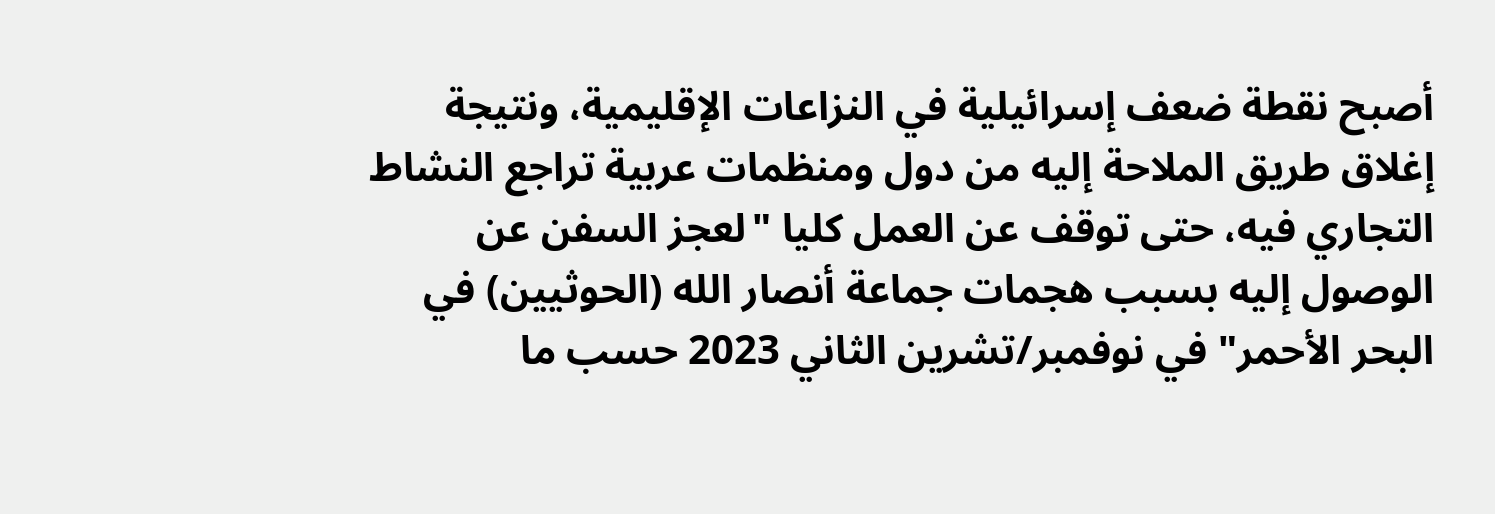أصبح نقطة ضعف إسرائيلية في النزاعات الإقليمية، ونتيجة إغلاق طريق الملاحة إليه من دول ومنظمات عربية تراجع النشاط التجاري فيه، حتى توقف عن العمل كليا "لعجز السفن عن الوصول إليه بسبب هجمات جماعة أنصار الله (الحوثيين) في البحر الأحمر" في نوفمبر/تشرين الثاني 2023 حسب ما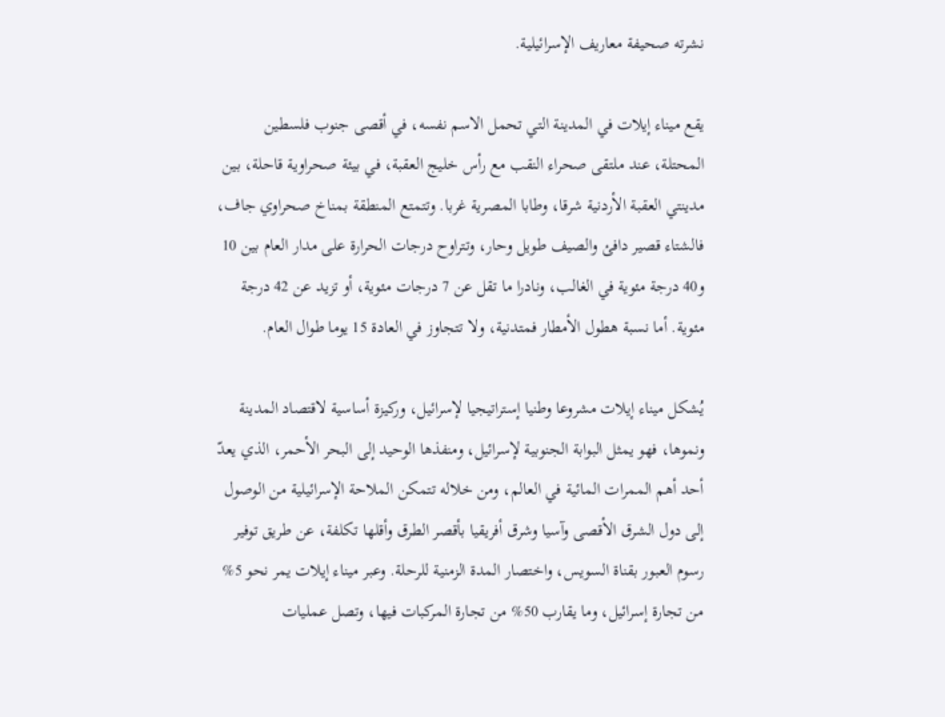نشرته صحيفة معاريف الإسرائيلية.

يقع ميناء إيلات في المدينة التي تحمل الاسم نفسه، في أقصى جنوب فلسطين المحتلة، عند ملتقى صحراء النقب مع رأس خليج العقبة، في بيئة صحراوية قاحلة، بين مدينتي العقبة الأردنية شرقا، وطابا المصرية غربا. وتتمتع المنطقة بمناخ صحراوي جاف، فالشتاء قصير دافئ والصيف طويل وحار، وتتراوح درجات الحرارة على مدار العام بين 10 و40 درجة مئوية في الغالب، ونادرا ما تقل عن 7 درجات مئوية، أو تزيد عن 42 درجة مئوية. أما نسبة هطول الأمطار فمتدنية، ولا تتجاوز في العادة 15 يوما طوال العام.

يُشكل ميناء إيلات مشروعا وطنيا إستراتيجيا لإسرائيل، وركيزة أساسية لاقتصاد المدينة ونموها، فهو يمثل البوابة الجنوبية لإسرائيل، ومنفذها الوحيد إلى البحر الأحمر، الذي يعدّ أحد أهم الممرات المائية في العالم، ومن خلاله تتمكن الملاحة الإسرائيلية من الوصول إلى دول الشرق الأقصى وآسيا وشرق أفريقيا بأقصر الطرق وأقلها تكلفة، عن طريق توفير رسوم العبور بقناة السويس، واختصار المدة الزمنية للرحلة. وعبر ميناء إيلات يمر نحو 5% من تجارة إسرائيل، وما يقارب 50% من تجارة المركبات فيها، وتصل عمليات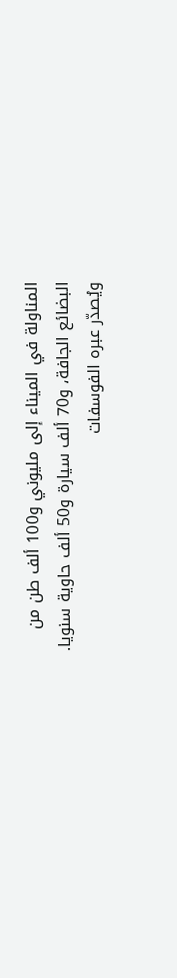المناولة في الميناء إلى مليوني و100 ألف طن من البضائع الجافة، و70 ألف سيارة و50 ألف حاوية سنويا. ويُصدّر عبره الفوسفات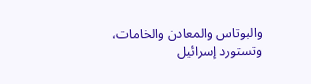والبوتاس والمعادن والخامات، وتستورد إسرائيل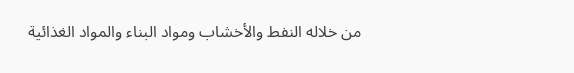من خلاله النفط والأخشاب ومواد البناء والمواد الغذائية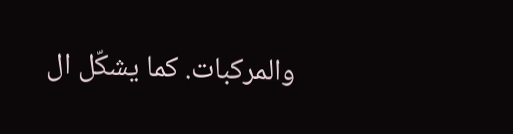والمركبات. كما يشكّل ال